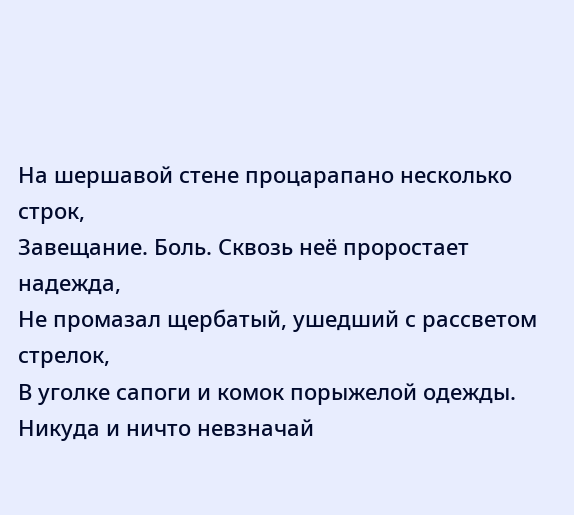На шершавой стене процарапано несколько строк,
Завещание. Боль. Сквозь неё проростает надежда,
Не промазал щербатый, ушедший с рассветом стрелок,
В уголке сапоги и комок порыжелой одежды.
Никуда и ничто невзначай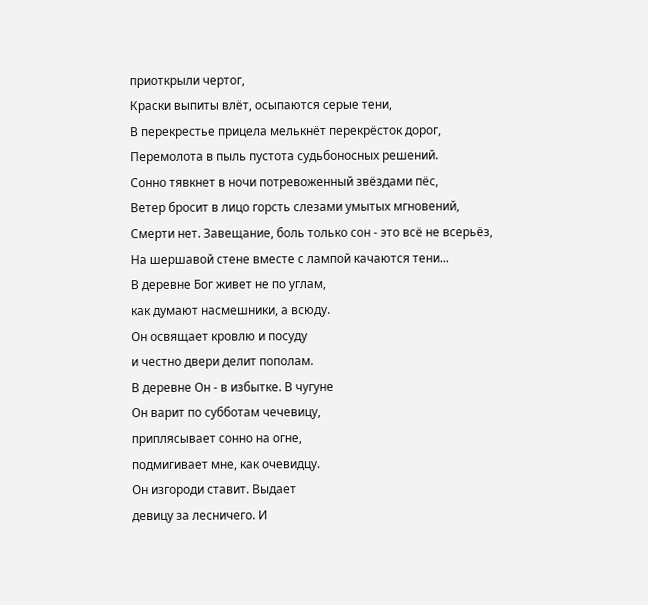приоткрыли чертог,
Краски выпиты влёт, осыпаются серые тени,
В перекрестье прицела мелькнёт перекрёсток дорог,
Перемолота в пыль пустота судьбоносных решений.
Сонно тявкнет в ночи потревоженный звёздами пёс,
Ветер бросит в лицо горсть слезами умытых мгновений,
Смерти нет. Завещание, боль только сон - это всё не всерьёз,
На шершавой стене вместе с лампой качаются тени...
В деревне Бог живет не по углам,
как думают насмешники, а всюду.
Он освящает кровлю и посуду
и честно двери делит пополам.
В деревне Он - в избытке. В чугуне
Он варит по субботам чечевицу,
приплясывает сонно на огне,
подмигивает мне, как очевидцу.
Он изгороди ставит. Выдает
девицу за лесничего. И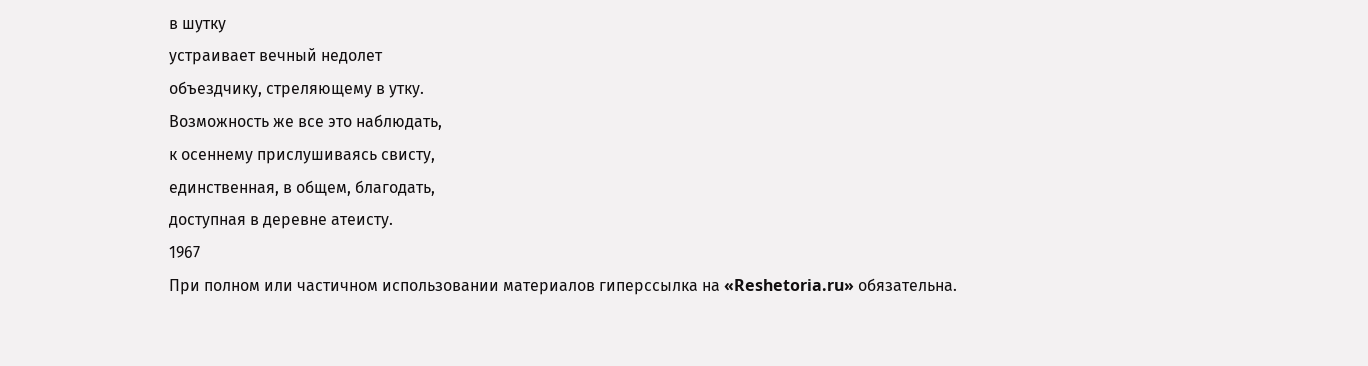в шутку
устраивает вечный недолет
объездчику, стреляющему в утку.
Возможность же все это наблюдать,
к осеннему прислушиваясь свисту,
единственная, в общем, благодать,
доступная в деревне атеисту.
1967
При полном или частичном использовании материалов гиперссылка на «Reshetoria.ru» обязательна.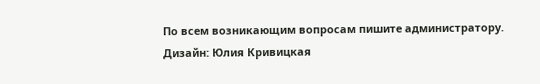По всем возникающим вопросам пишите администратору.
Дизайн: Юлия Кривицкая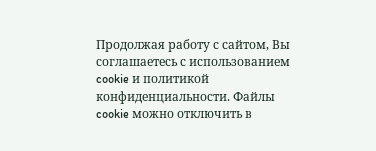Продолжая работу с сайтом, Вы соглашаетесь с использованием cookie и политикой конфиденциальности. Файлы cookie можно отключить в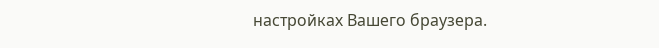настройках Вашего браузера.